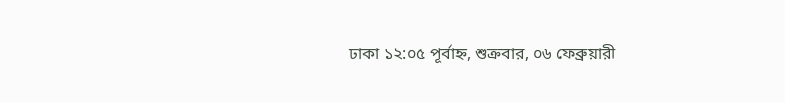ঢাকা ১২:০৫ পূর্বাহ্ন, শুক্রবার, ০৬ ফেব্রুয়ারী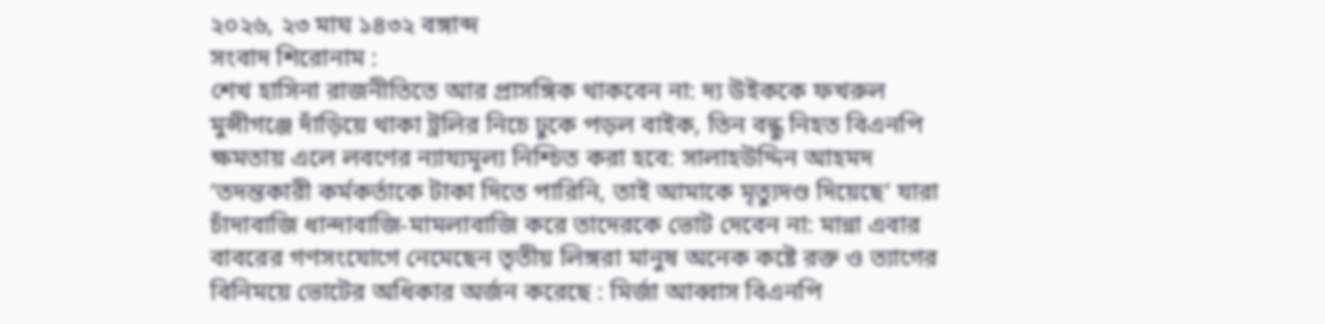২০২৬, ২৩ মাঘ ১৪৩২ বঙ্গাব্দ
সংবাদ শিরোনাম :
শেখ হাসিনা রাজনীতিতে আর প্রাসঙ্গিক থাকবেন না: দ্য উইককে ফখরুল মুন্সীগঞ্জে দাঁড়িয়ে থাকা ট্রলির নিচে ঢুকে পড়ল বাইক, তিন বন্ধু নিহত বিএনপি ক্ষমতায় এলে লবণের ন্যায্যমূল্য নিশ্চিত করা হবে: সালাহউদ্দিন আহমদ ‘তদন্তকারী কর্মকর্তাকে টাকা দিতে পারিনি, তাই আমাকে মৃত্যুদণ্ড দিয়েছে’ যারা চাঁদাবাজি ধান্দাবাজি-মামলাবাজি করে তাদেরকে ভোট দেবেন না: মান্না এবার বাবরের গণসংযোগে নেমেছেন তৃতীয় লিঙ্গরা মানুষ অনেক কষ্টে রক্ত ও ত্যাগের বিনিময়ে ভোটের অধিকার অর্জন করেছে : মির্জা আব্বাস বিএনপি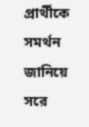প্রার্থীকে সমর্থন জানিয়ে সরে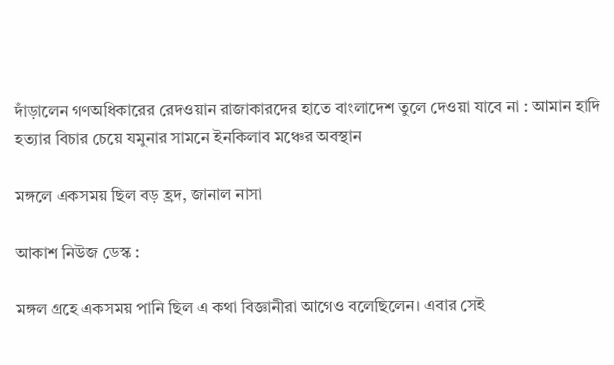দাঁড়ালেন গণঅধিকারের রেদওয়ান রাজাকারদের হাতে বাংলাদেশ তুলে দেওয়া যাবে না : আমান হাদি হত্যার বিচার চেয়ে যমুনার সামনে ইনকিলাব মঞ্চের অবস্থান

মঙ্গলে একসময় ছিল বড় হ্রদ, জানাল নাসা

আকাশ নিউজ ডেস্ক :

মঙ্গল গ্রহে একসময় পানি ছিল এ কথা বিজ্ঞানীরা আগেও বলেছিলেন। এবার সেই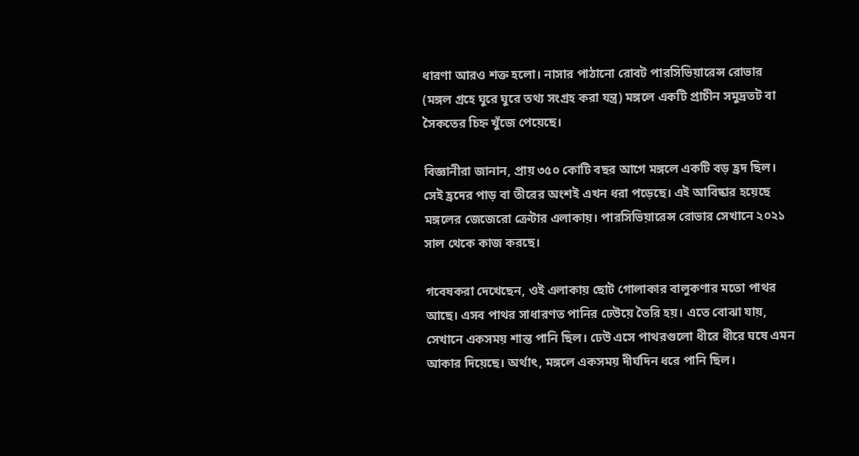ধারণা আরও শক্ত হলো। নাসার পাঠানো রোবট পারসিভিয়ারেন্স রোভার (মঙ্গল গ্রহে ঘুরে ঘুরে তথ্য সংগ্রহ করা যন্ত্র) মঙ্গলে একটি প্রাচীন সমুদ্রতট বা সৈকতের চিহ্ন খুঁজে পেয়েছে।

বিজ্ঞানীরা জানান, প্রায় ৩৫০ কোটি বছর আগে মঙ্গলে একটি বড় হ্রদ ছিল। সেই হ্রদের পাড় বা তীরের অংশই এখন ধরা পড়েছে। এই আবিষ্কার হয়েছে মঙ্গলের জেজেরো ক্রেটার এলাকায়। পারসিভিয়ারেন্স রোভার সেখানে ২০২১ সাল থেকে কাজ করছে।

গবেষকরা দেখেছেন, ওই এলাকায় ছোট গোলাকার বালুকণার মতো পাথর আছে। এসব পাথর সাধারণত পানির ঢেউয়ে তৈরি হয়। এতে বোঝা যায়, সেখানে একসময় শান্ত পানি ছিল। ঢেউ এসে পাথরগুলো ধীরে ধীরে ঘষে এমন আকার দিয়েছে। অর্থাৎ, মঙ্গলে একসময় দীর্ঘদিন ধরে পানি ছিল।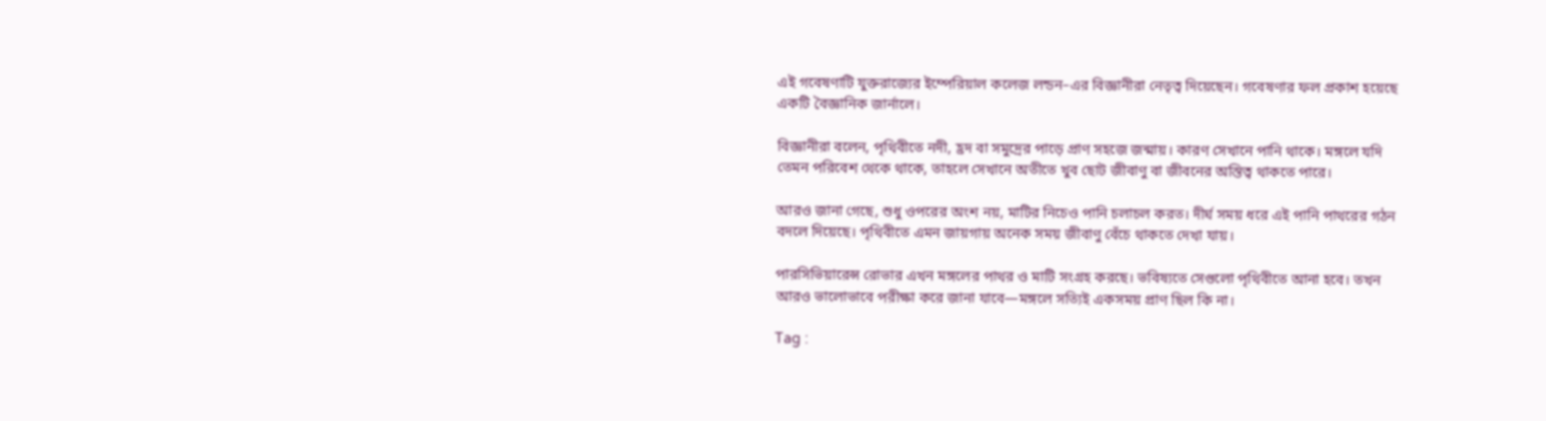এই গবেষণাটি যুক্তরাজ্যের ইম্পেরিয়াল কলেজ লন্ডন–এর বিজ্ঞানীরা নেতৃত্ব দিয়েছেন। গবেষণার ফল প্রকাশ হয়েছে একটি বৈজ্ঞানিক জার্নালে।

বিজ্ঞানীরা বলেন, পৃথিবীতে নদী, হ্রদ বা সমুদ্রের পাড়ে প্রাণ সহজে জন্মায়। কারণ সেখানে পানি থাকে। মঙ্গলে যদি তেমন পরিবেশ থেকে থাকে, তাহলে সেখানে অতীতে খুব ছোট জীবাণু বা জীবনের অস্তিত্ব থাকতে পারে।

আরও জানা গেছে, শুধু ওপরের অংশ নয়, মাটির নিচেও পানি চলাচল করত। দীর্ঘ সময় ধরে এই পানি পাথরের গঠন বদলে দিয়েছে। পৃথিবীতে এমন জায়গায় অনেক সময় জীবাণু বেঁচে থাকতে দেখা যায়।

পারসিভিয়ারেন্স রোভার এখন মঙ্গলের পাথর ও মাটি সংগ্রহ করছে। ভবিষ্যতে সেগুলো পৃথিবীতে আনা হবে। তখন আরও ভালোভাবে পরীক্ষা করে জানা যাবে—মঙ্গলে সত্যিই একসময় প্রাণ ছিল কি না।

Tag :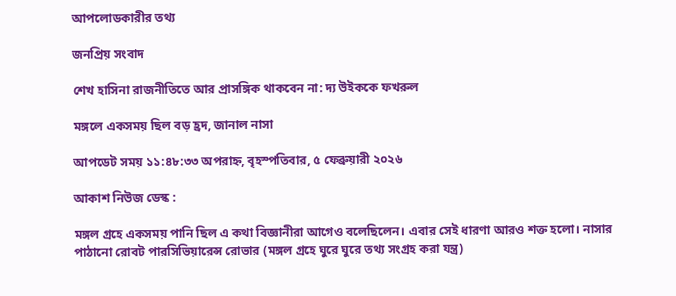আপলোডকারীর তথ্য

জনপ্রিয় সংবাদ

শেখ হাসিনা রাজনীতিতে আর প্রাসঙ্গিক থাকবেন না: দ্য উইককে ফখরুল

মঙ্গলে একসময় ছিল বড় হ্রদ, জানাল নাসা

আপডেট সময় ১১:৪৮:৩৩ অপরাহ্ন, বৃহস্পতিবার, ৫ ফেব্রুয়ারী ২০২৬

আকাশ নিউজ ডেস্ক :

মঙ্গল গ্রহে একসময় পানি ছিল এ কথা বিজ্ঞানীরা আগেও বলেছিলেন। এবার সেই ধারণা আরও শক্ত হলো। নাসার পাঠানো রোবট পারসিভিয়ারেন্স রোভার (মঙ্গল গ্রহে ঘুরে ঘুরে তথ্য সংগ্রহ করা যন্ত্র)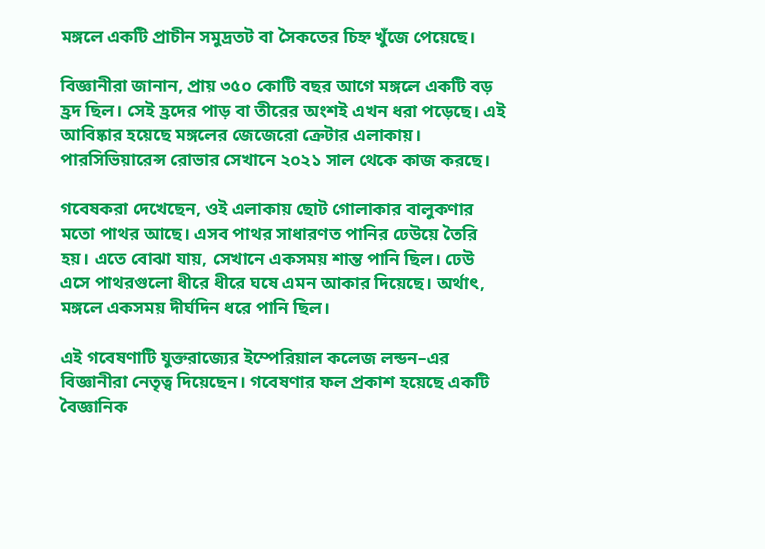মঙ্গলে একটি প্রাচীন সমুদ্রতট বা সৈকতের চিহ্ন খুঁজে পেয়েছে।

বিজ্ঞানীরা জানান, প্রায় ৩৫০ কোটি বছর আগে মঙ্গলে একটি বড় হ্রদ ছিল। সেই হ্রদের পাড় বা তীরের অংশই এখন ধরা পড়েছে। এই আবিষ্কার হয়েছে মঙ্গলের জেজেরো ক্রেটার এলাকায়। পারসিভিয়ারেন্স রোভার সেখানে ২০২১ সাল থেকে কাজ করছে।

গবেষকরা দেখেছেন, ওই এলাকায় ছোট গোলাকার বালুকণার মতো পাথর আছে। এসব পাথর সাধারণত পানির ঢেউয়ে তৈরি হয়। এতে বোঝা যায়, সেখানে একসময় শান্ত পানি ছিল। ঢেউ এসে পাথরগুলো ধীরে ধীরে ঘষে এমন আকার দিয়েছে। অর্থাৎ, মঙ্গলে একসময় দীর্ঘদিন ধরে পানি ছিল।

এই গবেষণাটি যুক্তরাজ্যের ইম্পেরিয়াল কলেজ লন্ডন–এর বিজ্ঞানীরা নেতৃত্ব দিয়েছেন। গবেষণার ফল প্রকাশ হয়েছে একটি বৈজ্ঞানিক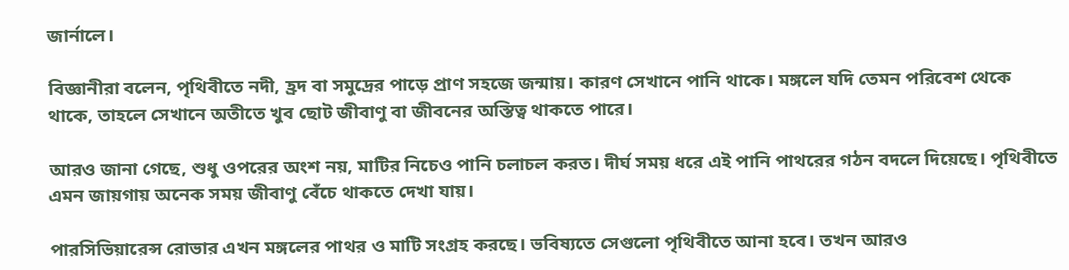জার্নালে।

বিজ্ঞানীরা বলেন, পৃথিবীতে নদী, হ্রদ বা সমুদ্রের পাড়ে প্রাণ সহজে জন্মায়। কারণ সেখানে পানি থাকে। মঙ্গলে যদি তেমন পরিবেশ থেকে থাকে, তাহলে সেখানে অতীতে খুব ছোট জীবাণু বা জীবনের অস্তিত্ব থাকতে পারে।

আরও জানা গেছে, শুধু ওপরের অংশ নয়, মাটির নিচেও পানি চলাচল করত। দীর্ঘ সময় ধরে এই পানি পাথরের গঠন বদলে দিয়েছে। পৃথিবীতে এমন জায়গায় অনেক সময় জীবাণু বেঁচে থাকতে দেখা যায়।

পারসিভিয়ারেন্স রোভার এখন মঙ্গলের পাথর ও মাটি সংগ্রহ করছে। ভবিষ্যতে সেগুলো পৃথিবীতে আনা হবে। তখন আরও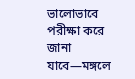ভালোভাবে পরীক্ষা করে জানা যাবে—মঙ্গলে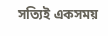সত্যিই একসময়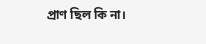প্রাণ ছিল কি না।